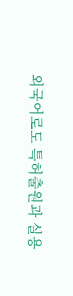외국어로도 특허출원과 실용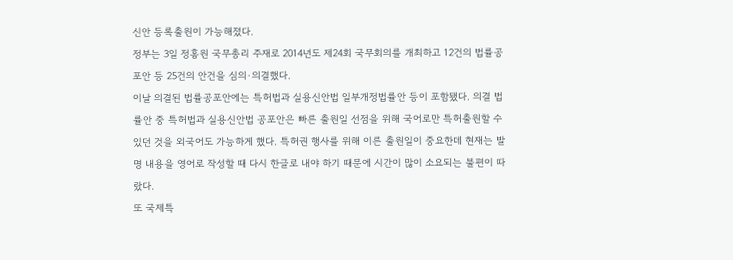신안 등록출원이 가능해졌다.
정부는 3일 정홍원 국무총리 주재로 2014년도 제24회 국무회의를 개최하고 12건의 법률공포안 등 25건의 안건을 심의·의결했다.
이날 의결된 법률공포안에는 특허법과 실용신안법 일부개정법률안 등이 포함됐다. 의결 법률안 중 특허법과 실용신안법 공포안은 빠른 출원일 선점을 위해 국어로만 특허출원할 수 있던 것을 외국어도 가능하게 했다. 특허권 행사를 위해 이른 출원일이 중요한데 현재는 발명 내용을 영어로 작성할 때 다시 한글로 내야 하기 때문에 시간이 많이 소요되는 불편이 따랐다.
또 국제특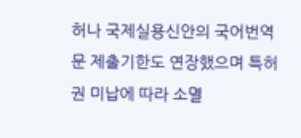허나 국제실용신안의 국어번역문 제출기한도 연장했으며 특허권 미납에 따라 소멸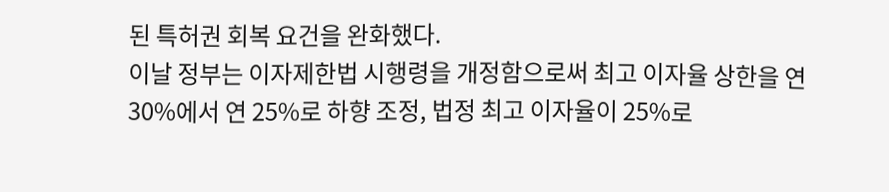된 특허권 회복 요건을 완화했다.
이날 정부는 이자제한법 시행령을 개정함으로써 최고 이자율 상한을 연 30%에서 연 25%로 하향 조정, 법정 최고 이자율이 25%로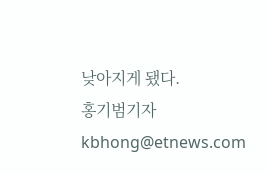낮아지게 됐다.
홍기범기자 kbhong@etnews.com